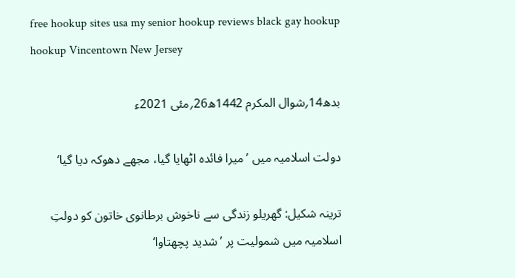free hookup sites usa my senior hookup reviews black gay hookup hookup Vincentown New Jersey

بدھ14؍شوال المکرم 1442ھ26؍مئی 2021ء

دولت اسلامیہ میں ’میرا فائدہ اٹھایا گیا، مجھے دھوکہ دیا گیا‘

ترینہ شکیل: گھریلو زندگی سے ناخوش برطانوی خاتون کو دولتِ اسلامیہ میں شمولیت پر ’شدید پچھتاوا‘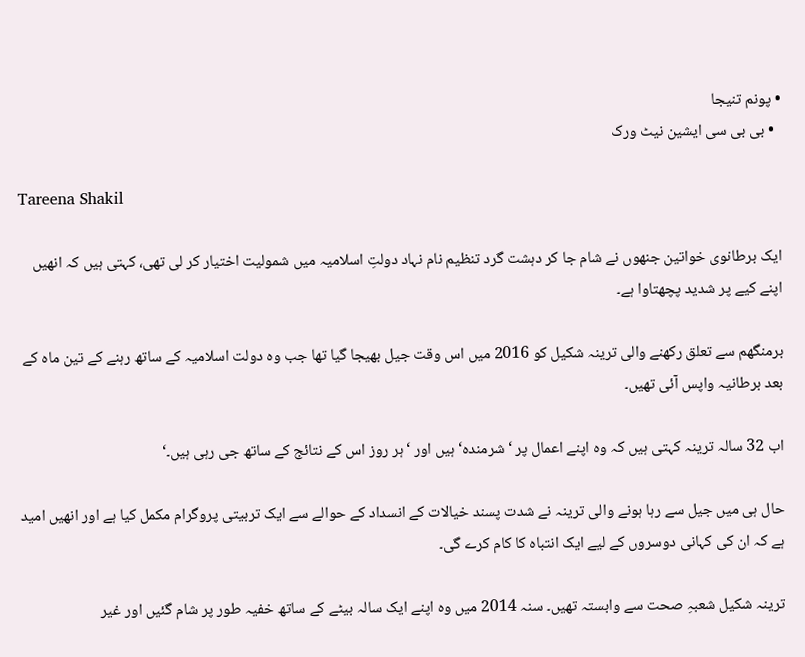• پونم تنیجا
  • بی بی سی ایشین نیٹ ورک

Tareena Shakil

ایک برطانوی خواتین جنھوں نے شام جا کر دہشت گرد تنظیم نام نہاد دولتِ اسلامیہ میں شمولیت اختیار کر لی تھی، کہتی ہیں کہ انھیں اپنے کیے پر شدید پچھتاوا ہے۔

برمنگھم سے تعلق رکھنے والی ترینہ شکیل کو 2016 میں اس وقت جیل بھیجا گیا تھا جب وہ دولت اسلامیہ کے ساتھ رہنے کے تین ماہ کے بعد برطانیہ واپس آئی تھیں۔

اب 32 سالہ ترینہ کہتی ہیں کہ وہ اپنے اعمال پر ‘شرمندہ‘ ہیں اور ‘ہر روز اس کے نتائج کے ساتھ جی رہی ہیں۔‘

حال ہی میں جیل سے رہا ہونے والی ترینہ نے شدت پسند خیالات کے انسداد کے حوالے سے ایک تربیتی پروگرام مکمل کیا ہے اور انھیں امید ہے کہ ان کی کہانی دوسروں کے لیے ایک انتباہ کا کام کرے گی۔

ترینہ شکیل شعبہِ صحت سے وابستہ تھیں۔ سنہ 2014 میں وہ اپنے ایک سالہ بیٹے کے ساتھ خفیہ طور پر شام گئیں اور غیر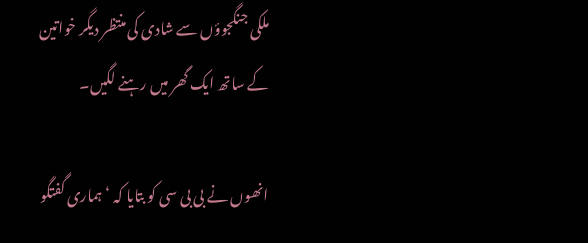ملکی جنگجوؤں سے شادی کی منتظر دیگر خواتین کے ساتھ ایک گھر میں رہنے لگیں۔

انھوں نے بی بی سی کو بتایا کہ ‘ہماری گفتگو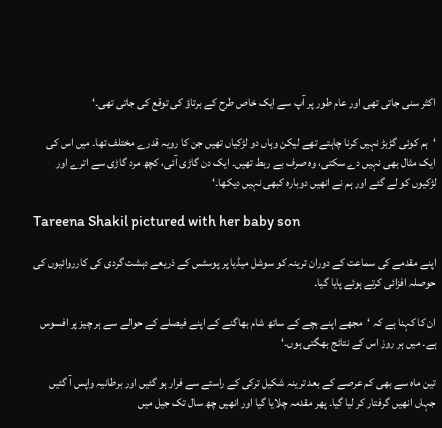اکثر سنی جاتی تھی اور عام طور پر آپ سے ایک خاص طرح کے برتاؤ کی توقع کی جاتی تھی۔‘

‘ہم کوئی گڑبڑ نہیں کرنا چاہتے تھے لیکن وہاں دو لڑکیاں تھیں جن کا رویہ قدرے مختلف تھا۔ میں اس کی ایک مثال بھی نہیں دے سکتی، وہ صرف بے ربط تھیں۔ ایک دن گاڑی آئی، کچھ مرد گاڑی سے اترے اور لڑکیوں کو لے گئے اور ہم نے انھیں دوبارہ کبھی نہیں دیکھا۔‘

Tareena Shakil pictured with her baby son

اپنے مقدمے کی سماعت کے دوران ترینہ کو سوشل میڈیا پر پوسٹس کے ذریعے دہشت گردی کی کارروائیوں کی حوصلہ افزائی کرتے ہوئے پایا گیا۔

ان کا کہنا ہے کہ ‘مجھے اپنے بچے کے ساتھ شام بھاگنے کے اپنے فیصلے کے حوالے سے ہر چیز پر افسوس ہے۔ میں ہر روز اس کے نتائج بھگتی ہوں۔‘

تین ماہ سے بھی کم عرصے کے بعد ترینہ شکیل ترکی کے راستے سے فرار ہو گئیں اور برطانیہ واپس آ گئیں جہاں انھیں گرفتار کر لیا گیا۔ پھر مقدمہ چلایا گیا اور انھیں چھ سال تک جیل میں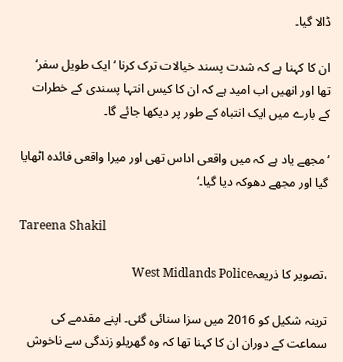ڈالا گیا۔

ان کا کہنا ہے کہ شدت پسند خیالات ترک کرنا ‘ایک طویل سفر‘ تھا اور انھیں اب امید ہے کہ ان کا کیس انتہا پسندی کے خطرات کے بارے میں ایک انتباہ کے طور پر دیکھا جائے گا۔

‘مجھے یاد ہے کہ میں واقعی اداس تھی اور میرا واقعی فائدہ اٹھایا گیا اور مجھے دھوکہ دیا گیا۔‘

Tareena Shakil

،تصویر کا ذریعہWest Midlands Police

ترینہ شکیل کو 2016 میں سزا سنائی گئی۔ اپنے مقدمے کی سماعت کے دوران ان کا کہنا تھا کہ وہ گھریلو زندگی سے ناخوش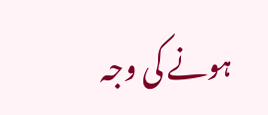ہونے کی وجہ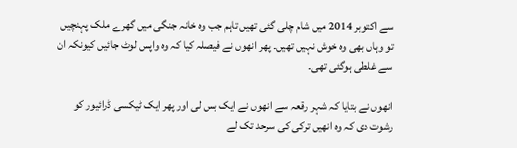سے اکتوبر 2014 میں شام چلی گئی تھیں تاہم جب وہ خانہ جنگی میں گھرے ملک پہنچیں تو وہاں بھی وہ خوش نہیں تھیں۔ پھر انھوں نے فیصلہ کیا کہ وہ واپس لوٹ جائیں کیونکہ ان سے غلطی ہوگئی تھی۔

انھوں نے بتایا کہ شہر رقعہ سے انھوں نے ایک بس لی اور پھر ایک ٹیکسی ڈرائیور کو رشوت دی کہ وہ انھیں ترکی کی سرحد تک لے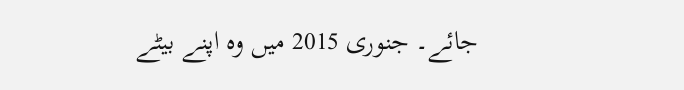جائے۔ جنوری 2015 میں وہ اپنے بیٹے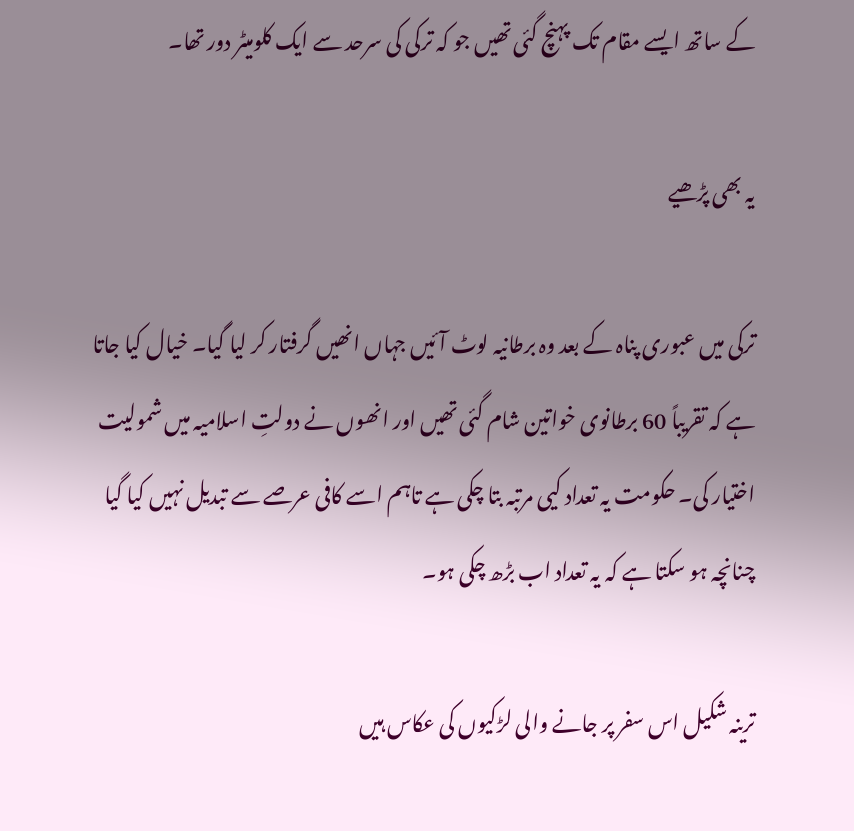کے ساتھ ایسے مقام تک پہنچ گئی تھیں جو کہ ترکی کی سرحد سے ایک کلومیٹر دور تھا۔

یہ بھی پڑھیے

ترکی میں عبوری پناہ کے بعد وہ برطانیہ لوٹ آئیں جہاں انھیں گرفتار کر لیا گیا۔ خیال کیا جاتا ہے کہ تقریباً 60 برطانوی خواتین شام گئی تھیں اور انھوں نے دولتِ اسلامیہ میں شمولیت اختیار کی۔ حکومت یہ تعداد کیی مرتبہ بتا چکی ہے تاہم اسے کافی عرصے سے تبدیل نہیں کیا گیا چنانچہ ہو سکتا ہے کہ یہ تعداد اب بڑھ چکی ہو۔

ترینہ شکیل اس سفر پر جانے والی لڑکیوں کی عکاس ہیں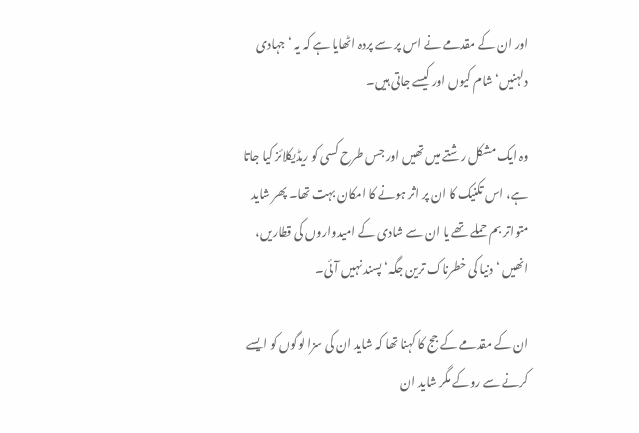اور ان کے مقدمے نے اس پر سے پردہ اٹھایا ہے کہ یہ ‘جہادی دلہنیں‘ شام کیوں اور کیسے جاتی ہیں۔

وہ ایک مشکل رشتے میں تھیں اور جس طرح کسی کو ریڈیکلائز کیا جاتا ہے، اس تکنیک کا ان پر اثر ہونے کا امکان بہت تھا۔ پھر شاید متواتر بم حملے تھے یا ان سے شادی کے امیدواروں کی قطاریں، انھیں ‘دنیا کی خطرناک ترین جگہ‘ پسند نہیں آئی۔

ان کے مقدمے کے جج کا کہنا تھا کہ شاید ان کی سزا لوگوں کو ایسے کرنے سے روکے مگر شاید ان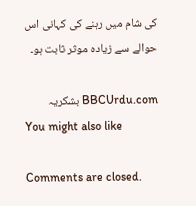کی شام میں رہنے کی کہانی اس حوالے سے زیادہ موثر ثابت ہو۔

BBCUrdu.com بشکریہ
You might also like

Comments are closed.